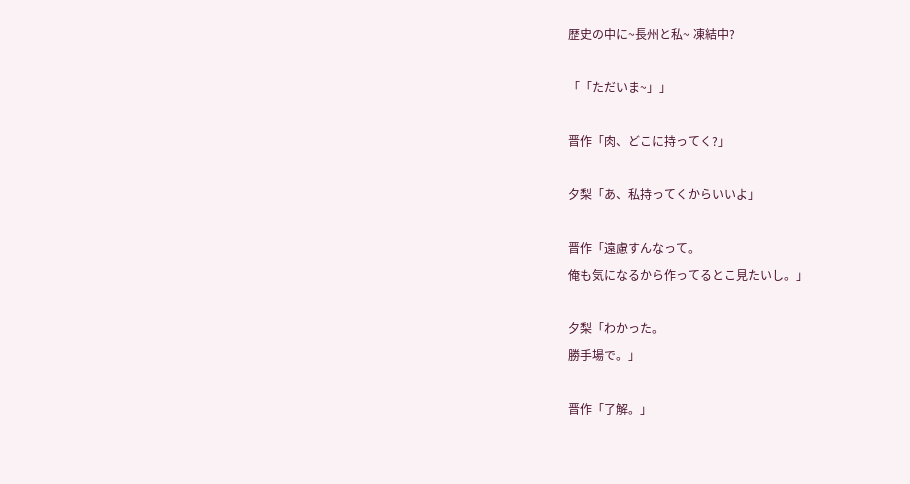歴史の中に~長州と私~ 凍結中?

「「ただいま~」」

晋作「肉、どこに持ってく?」

夕梨「あ、私持ってくからいいよ」

晋作「遠慮すんなって。
俺も気になるから作ってるとこ見たいし。」

夕梨「わかった。
勝手場で。」

晋作「了解。」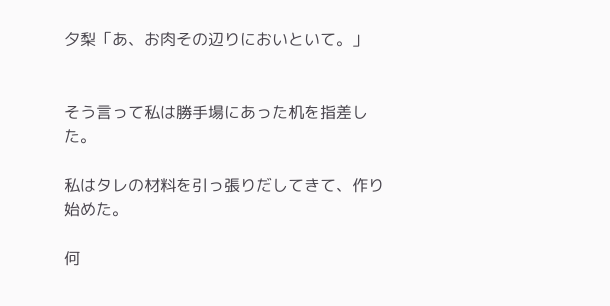夕梨「あ、お肉その辺りにおいといて。」


そう言って私は勝手場にあった机を指差した。

私はタレの材料を引っ張りだしてきて、作り始めた。

何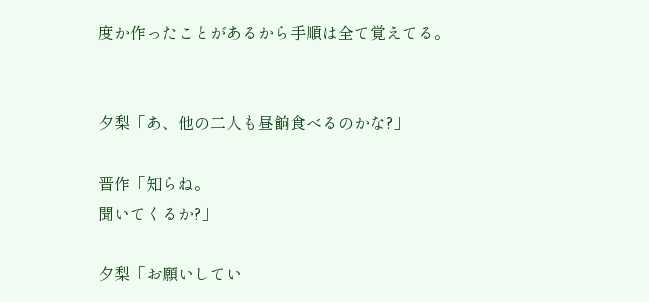度か作ったことがあるから手順は全て覚えてる。


夕梨「あ、他の二人も昼餉食べるのかな?」

晋作「知らね。
聞いてくるか?」

夕梨「お願いしてい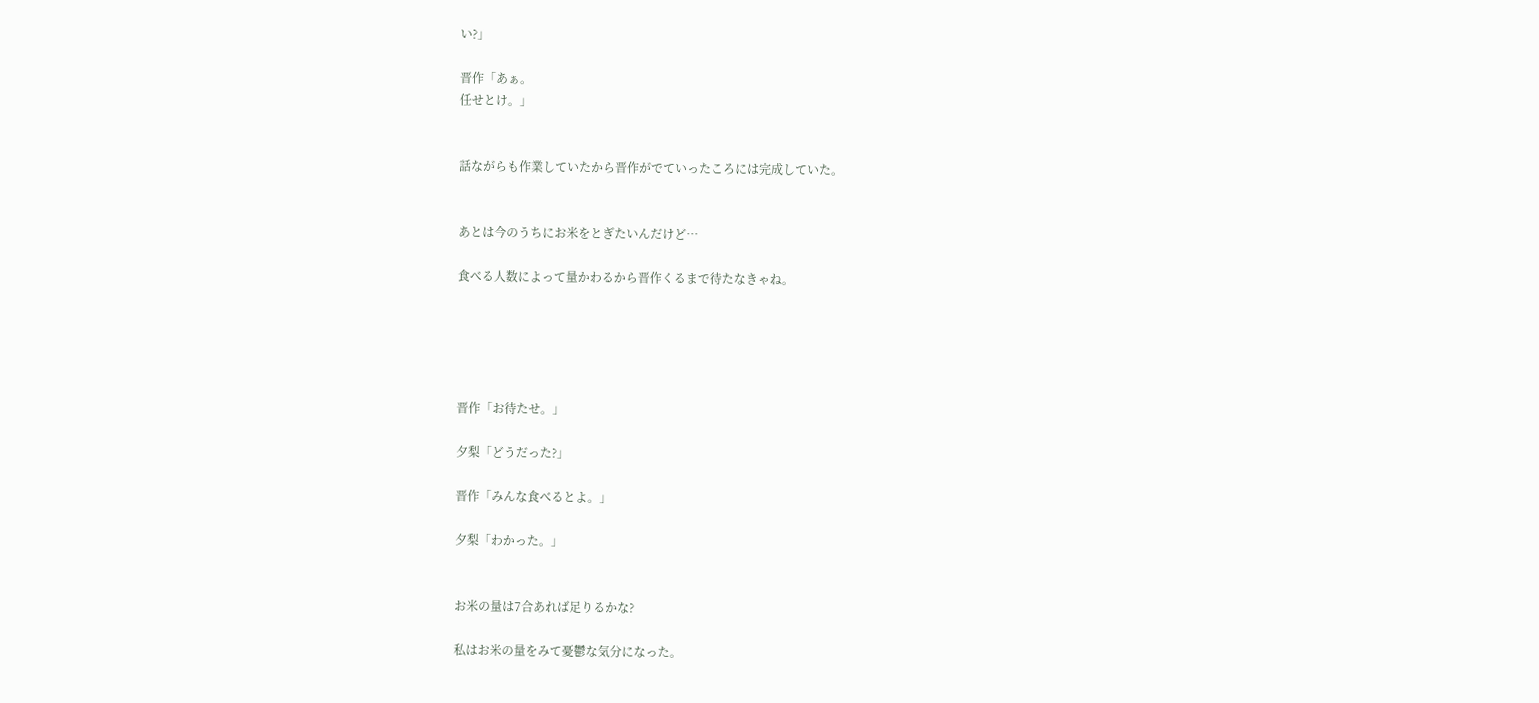い?」

晋作「あぁ。
任せとけ。」


話ながらも作業していたから晋作がでていったころには完成していた。


あとは今のうちにお米をとぎたいんだけど…

食べる人数によって量かわるから晋作くるまで待たなきゃね。





晋作「お待たせ。」

夕梨「どうだった?」

晋作「みんな食べるとよ。」

夕梨「わかった。」


お米の量は7合あれば足りるかな?

私はお米の量をみて憂鬱な気分になった。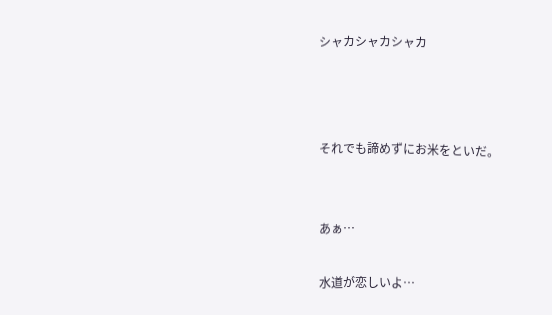シャカシャカシャカ



それでも諦めずにお米をといだ。


あぁ…

水道が恋しいよ…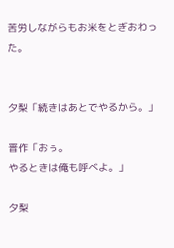苦労しながらもお米をとぎおわった。


夕梨「続きはあとでやるから。」

晋作「おぅ。
やるときは俺も呼べよ。」

夕梨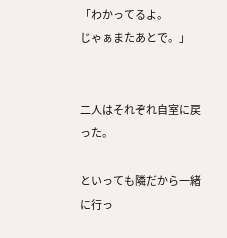「わかってるよ。
じゃぁまたあとで。」


二人はそれぞれ自室に戻った。

といっても隣だから一緒に行っ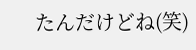たんだけどね(笑)